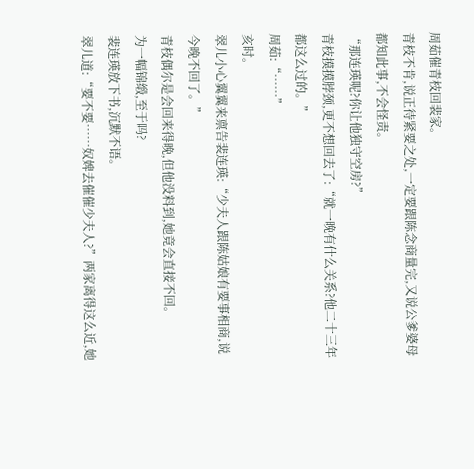周茹催青枝回裴家。
青枝不肯,说正待紧要之处,一定要跟陈念商量完,又说公爹婆母都知此事,不会怪责。
“那连瑛呢?你让他独守空房?”
青枝摸摸脖颈,更不想回去了:“就一晚有什么关系?他二十三年都这么过的。”
周茹:“……”
亥时。
翠儿小心翼翼来禀告裴连瑛:“少夫人跟陈姑娘有要事相商,说今晚不回了。”
青枝偶尔是会回来得晚,但他没料到,她竟会直接不回。
为一幅锦缎,至于吗?
裴连瑛放下书,沉默不语。
翠儿道:“要不要……奴婢去催催少夫人?”两家离得这么近,她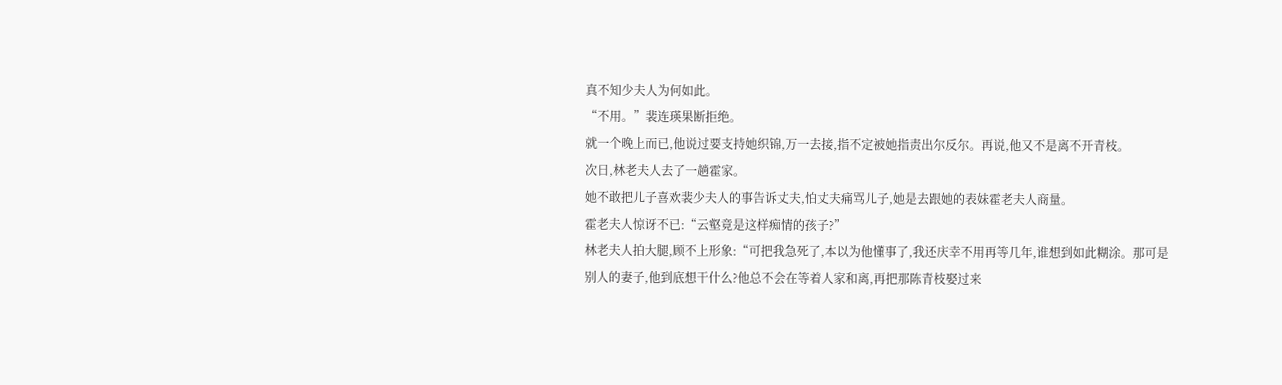真不知少夫人为何如此。
“不用。”裴连瑛果断拒绝。
就一个晚上而已,他说过要支持她织锦,万一去接,指不定被她指责出尔反尔。再说,他又不是离不开青枝。
次日,林老夫人去了一趟霍家。
她不敢把儿子喜欢裴少夫人的事告诉丈夫,怕丈夫痛骂儿子,她是去跟她的表妹霍老夫人商量。
霍老夫人惊讶不已:“云壑竟是这样痴情的孩子?”
林老夫人拍大腿,顾不上形象:“可把我急死了,本以为他懂事了,我还庆幸不用再等几年,谁想到如此糊涂。那可是别人的妻子,他到底想干什么?他总不会在等着人家和离,再把那陈青枝娶过来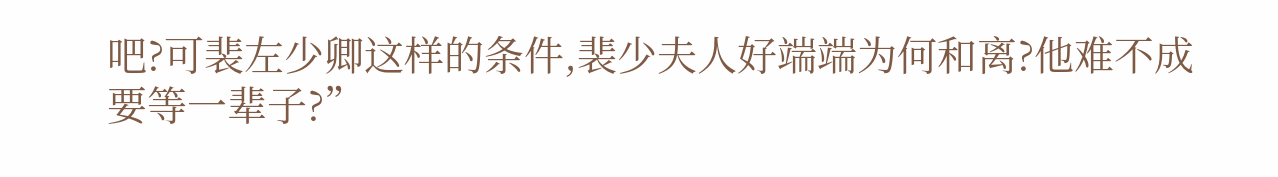吧?可裴左少卿这样的条件,裴少夫人好端端为何和离?他难不成要等一辈子?”